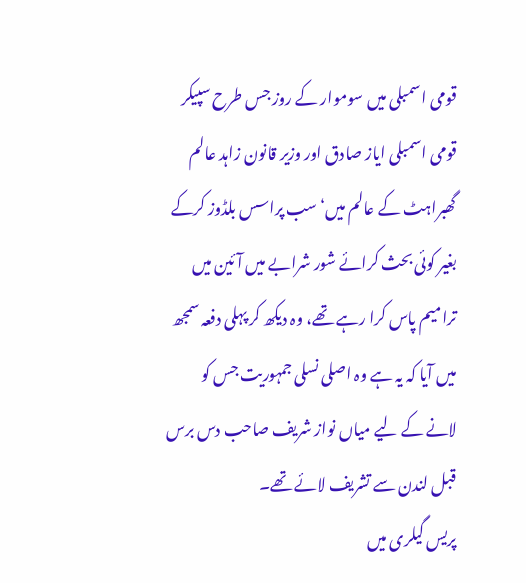قومی اسمبلی میں سوموار کے روز جس طرح سپیکر قومی اسمبلی ایاز صادق اور وزیر قانون زاہد عالم گھبراہٹ کے عالم میں‘ سب پراسس بلڈوز کرکے بغیر کوئی بحث کرائے شور شرابے میں آئین میں ترامیم پاس کرا رہے تھے، وہ دیکھ کر پہلی دفعہ سمجھ میں آیا کہ یہ ہے وہ اصلی نسلی جمہوریت جس کو لانے کے لیے میاں نواز شریف صاحب دس برس قبل لندن سے تشریف لائے تھے۔
پریس گیلری میں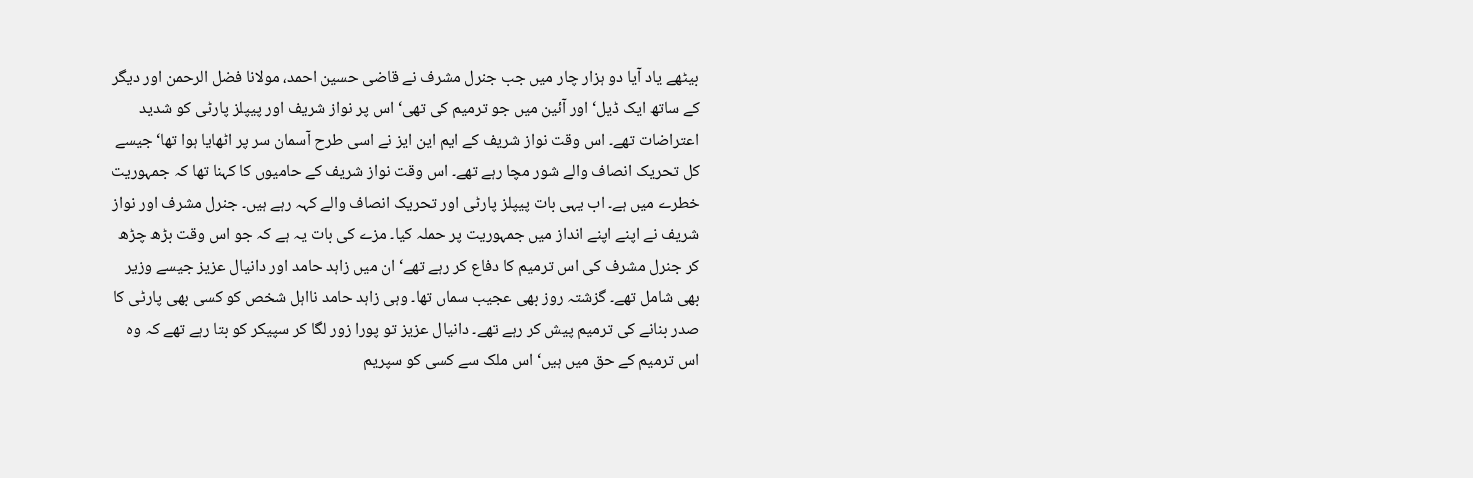بیٹھے یاد آیا دو ہزار چار میں جب جنرل مشرف نے قاضی حسین احمد، مولانا فضل الرحمن اور دیگر کے ساتھ ایک ڈیل‘ اور آئین میں جو ترمیم کی تھی‘ اس پر نواز شریف اور پیپلز پارٹی کو شدید اعتراضات تھے۔ اس وقت نواز شریف کے ایم این ایز نے اسی طرح آسمان سر پر اٹھایا ہوا تھا‘ جیسے کل تحریک انصاف والے شور مچا رہے تھے۔ اس وقت نواز شریف کے حامیوں کا کہنا تھا کہ جمہوریت خطرے میں ہے۔ اب یہی بات پیپلز پارٹی اور تحریک انصاف والے کہہ رہے ہیں۔ جنرل مشرف اور نواز شریف نے اپنے اپنے انداز میں جمہوریت پر حملہ کیا۔ مزے کی بات یہ ہے کہ جو اس وقت بڑھ چڑھ کر جنرل مشرف کی اس ترمیم کا دفاع کر رہے تھے‘ ان میں زاہد حامد اور دانیال عزیز جیسے وزیر بھی شامل تھے۔ گزشتہ روز بھی عجیب سماں تھا۔ وہی زاہد حامد نااہل شخص کو کسی بھی پارٹی کا صدر بنانے کی ترمیم پیش کر رہے تھے۔ دانیال عزیز تو پورا زور لگا کر سپیکر کو بتا رہے تھے کہ وہ اس ترمیم کے حق میں ہیں‘ اس ملک سے کسی کو سپریم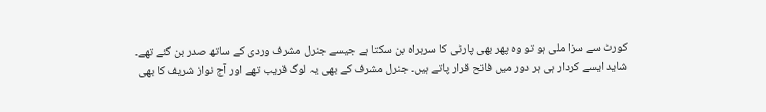کورٹ سے سزا ملی ہو تو وہ پھر بھی پارٹی کا سربراہ بن سکتا ہے جیسے جنرل مشرف وردی کے ساتھ صدر بن گئے تھے۔
شاید ایسے کردار ہی ہر دور میں فاتح قرار پاتے ہیں۔ جنرل مشرف کے بھی یہ لوگ قریب تھے اور آج نواز شریف کا بھی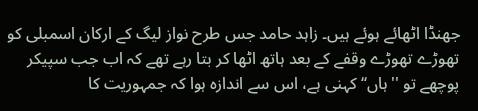جھنڈا اٹھائے ہوئے ہیں۔ زاہد حامد جس طرح نواز لیگ کے ارکان اسمبلی کو تھوڑے تھوڑے وقفے کے بعد ہاتھ اٹھا کر بتا رہے تھے کہ اب جب سپیکر پوچھے تو ''ہاں‘‘ کہنی ہے، اس سے اندازہ ہوا کہ جمہوریت کا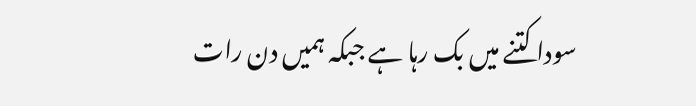سودا کتنے میں بک رہا ہے جبکہ ہمیں دن رات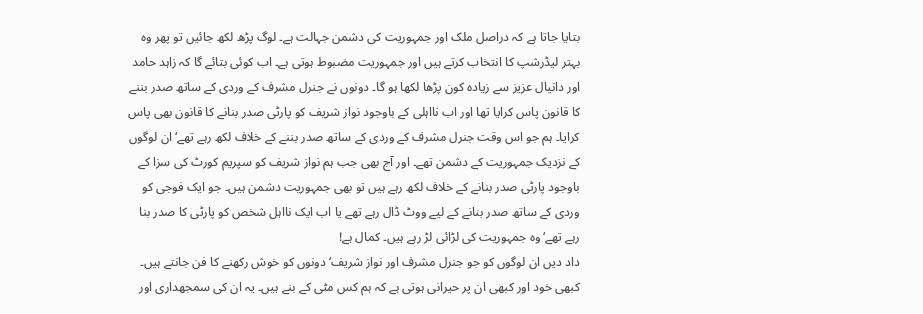بتایا جاتا ہے کہ دراصل ملک اور جمہوریت کی دشمن جہالت ہے۔ لوگ پڑھ لکھ جائیں تو پھر وہ بہتر لیڈرشپ کا انتخاب کرتے ہیں اور جمہوریت مضبوط ہوتی ہے۔ اب کوئی بتائے گا کہ زاہد حامد اور دانیال عزیز سے زیادہ کون پڑھا لکھا ہو گا۔ دونوں نے جنرل مشرف کے وردی کے ساتھ صدر بننے کا قانون پاس کرایا تھا اور اب نااہلی کے باوجود نواز شریف کو پارٹی صدر بنانے کا قانون بھی پاس کرایا۔ ہم جو اس وقت جنرل مشرف کے وردی کے ساتھ صدر بننے کے خلاف لکھ رہے تھے‘ ان لوگوں کے نزدیک جمہوریت کے دشمن تھے۔ اور آج بھی جب ہم نواز شریف کو سپریم کورٹ کی سزا کے باوجود پارٹی صدر بنانے کے خلاف لکھ رہے ہیں تو بھی جمہوریت دشمن ہیں۔ جو ایک فوجی کو وردی کے ساتھ صدر بنانے کے لیے ووٹ ڈال رہے تھے یا اب ایک نااہل شخص کو پارٹی کا صدر بنا رہے تھے‘ وہ جمہوریت کی لڑائی لڑ رہے ہیں۔ کمال ہے!
داد دیں ان لوگوں کو جو جنرل مشرف اور نواز شریف‘ دونوں کو خوش رکھنے کا فن جانتے ہیں۔ کبھی خود اور کبھی ان پر حیرانی ہوتی ہے کہ ہم کس مٹی کے بنے ہیں۔ یہ ان کی سمجھداری اور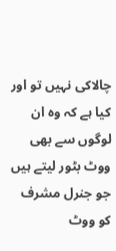چالاکی نہیں تو اور کیا ہے کہ وہ ان لوگوں سے بھی ووٹ بٹور لیتے ہیں جو جنرل مشرف کو ووٹ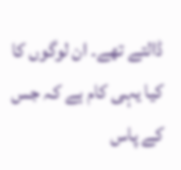ڈالتے تھے۔ ان لوگوں کا کیا یہی کام ہے کہ جس کے پاس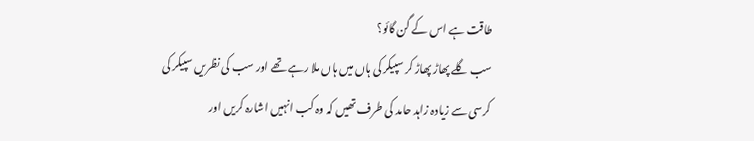طاقت ہے اس کے گن گائو؟
سب گلے پھاڑ پھاڑ کر سپیکر کی ہاں میں ہاں ملا رہے تھے اور سب کی نظریں سپیکر کی کرسی سے زیادہ زاہد حامد کی طرف تھیں کہ وہ کب انہیں اشارہ کریں اور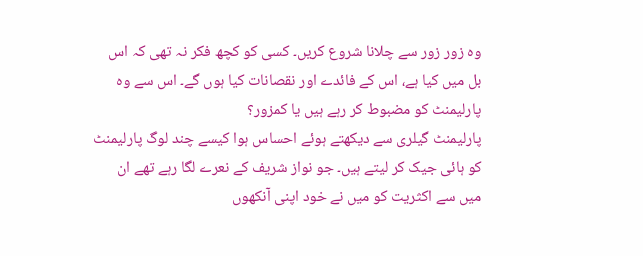وہ زور زور سے چلانا شروع کریں۔ کسی کو کچھ فکر نہ تھی کہ اس بل میں کیا ہے، اس کے فائدے اور نقصانات کیا ہوں گے۔ اس سے وہ پارلیمنٹ کو مضبوط کر رہے ہیں یا کمزور؟
پارلیمنٹ گیلری سے دیکھتے ہوئے احساس ہوا کیسے چند لوگ پارلیمنٹ کو ہائی جیک کر لیتے ہیں۔ جو نواز شریف کے نعرے لگا رہے تھے ان میں سے اکثریت کو میں نے خود اپنی آنکھوں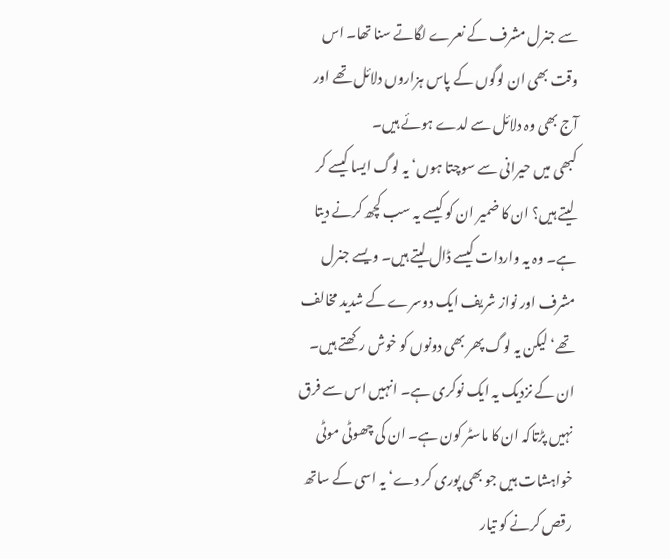سے جنرل مشرف کے نعرے لگاتے سنا تھا۔ اس وقت بھی ان لوگوں کے پاس ہزاروں دلائل تھے اور آج بھی وہ دلائل سے لدے ہوئے ہیں۔
کبھی میں حیرانی سے سوچتا ہوں‘ یہ لوگ ایسا کیسے کر لیتے ہیں؟ ان کا ضمیر ان کو کیسے یہ سب کچھ کرنے دیتا ہے۔ وہ یہ واردات کیسے ڈال لیتے ہیں۔ ویسے جنرل مشرف اور نواز شریف ایک دوسرے کے شدید مخالف تھے‘ لیکن یہ لوگ پھر بھی دونوں کو خوش رکھتے ہیں۔ ان کے نزدیک یہ ایک نوکری ہے۔ انہیں اس سے فرق نہیں پڑتاکہ ان کا ماسٹر کون ہے۔ ان کی چھوٹی موٹی خواہشات ہیں جو بھی پوری کر دے‘ یہ اسی کے ساتھ رقص کرنے کو تیار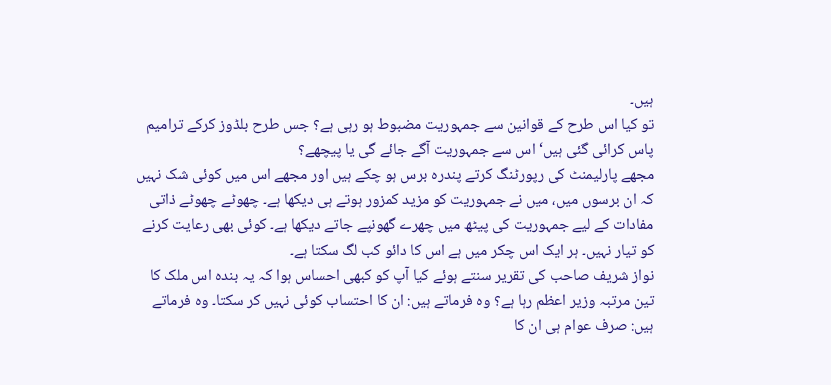ہیں۔
تو کیا اس طرح کے قوانین سے جمہوریت مضبوط ہو رہی ہے؟ جس طرح بلڈوز کرکے ترامیم پاس کرائی گئی ہیں‘ اس سے جمہوریت آگے جائے گی یا پیچھے؟
مجھے پارلیمنٹ کی رپورٹنگ کرتے پندرہ برس ہو چکے ہیں اور مجھے اس میں کوئی شک نہیں کہ ان برسوں میں، میں نے جمہوریت کو مزید کمزور ہوتے ہی دیکھا ہے۔ چھوٹے چھوٹے ذاتی مفادات کے لیے جمہوریت کی پیٹھ میں چھرے گھونپے جاتے دیکھا ہے۔ کوئی بھی رعایت کرنے کو تیار نہیں۔ ہر ایک اس چکر میں ہے اس کا دائو کب لگ سکتا ہے۔
نواز شریف صاحب کی تقریر سنتے ہوئے کیا آپ کو کبھی احساس ہوا کہ یہ بندہ اس ملک کا تین مرتبہ وزیر اعظم رہا ہے؟ وہ فرماتے ہیں: ان کا احتساب کوئی نہیں کر سکتا۔ وہ فرماتے ہیں: صرف عوام ہی ان کا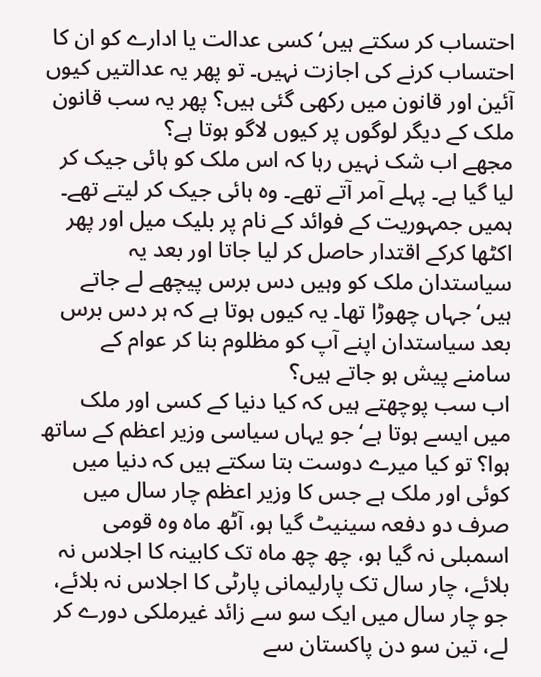احتساب کر سکتے ہیں‘ کسی عدالت یا ادارے کو ان کا احتساب کرنے کی اجازت نہیں۔ تو پھر یہ عدالتیں کیوں آئین اور قانون میں رکھی گئی ہیں؟ پھر یہ سب قانون ملک کے دیگر لوگوں پر کیوں لاگو ہوتا ہے؟
مجھے اب شک نہیں رہا کہ اس ملک کو ہائی جیک کر لیا گیا ہے۔ پہلے آمر آتے تھے۔ وہ ہائی جیک کر لیتے تھے۔ ہمیں جمہوریت کے فوائد کے نام پر بلیک میل اور پھر اکٹھا کرکے اقتدار حاصل کر لیا جاتا اور بعد یہ سیاستدان ملک کو وہیں دس برس پیچھے لے جاتے ہیں‘ جہاں چھوڑا تھا۔ یہ کیوں ہوتا ہے کہ ہر دس برس بعد سیاستدان اپنے آپ کو مظلوم بنا کر عوام کے سامنے پیش ہو جاتے ہیں؟
اب سب پوچھتے ہیں کہ کیا دنیا کے کسی اور ملک میں ایسے ہوتا ہے‘ جو یہاں سیاسی وزیر اعظم کے ساتھ ہوا؟ تو کیا میرے دوست بتا سکتے ہیں کہ دنیا میں کوئی اور ملک ہے جس کا وزیر اعظم چار سال میں صرف دو دفعہ سینیٹ گیا ہو، آٹھ ماہ وہ قومی اسمبلی نہ گیا ہو، چھ چھ ماہ تک کابینہ کا اجلاس نہ بلائے، چار سال تک پارلیمانی پارٹی کا اجلاس نہ بلائے، جو چار سال میں ایک سو سے زائد غیرملکی دورے کر لے، تین سو دن پاکستان سے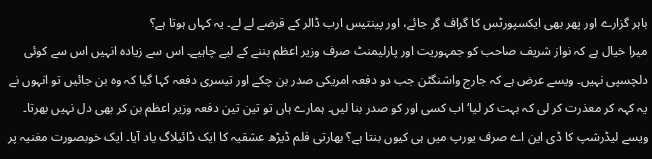باہر گزارے اور پھر بھی ایکسپورٹس کا گراف گر جائے، اور پینتیس ارب ڈالر کے قرضے لے لے۔ یہ کہاں ہوتا ہے؟
میرا خیال ہے کہ نواز شریف صاحب کو جمہوریت اور پارلیمنٹ صرف وزیر اعظم بننے کے لیے چاہیے۔ اس سے زیادہ انہیں اس سے کوئی دلچسپی نہیں۔ ویسے عرض ہے کہ جارج واشنگٹن جب دو دفعہ امریکی صدر بن چکے اور تیسری دفعہ کہا گیا کہ وہ بن جائیں تو انہوں نے یہ کہہ کر معذرت کر لی کہ بہت کر لیا‘ اب کسی اور کو صدر بنا لیں۔ ہمارے ہاں تو تین تین دفعہ وزیر اعظم بن کر بھی دل نہیں بھرتا۔
ویسے لیڈرشپ کا ڈی این اے صرف یورپ میں ہی کیوں بنتا ہے؟ بھارتی فلم ڈیڑھ عشقیہ کا ایک ڈائیلاگ یاد آیا۔ ایک خوبصورت مغنیہ پر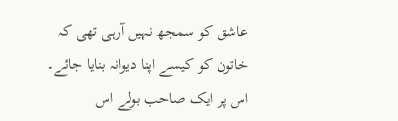عاشق کو سمجھ نہیں آرہی تھی کہ خاتون کو کیسے اپنا دیوانہ بنایا جائے۔ اس پر ایک صاحب بولے اس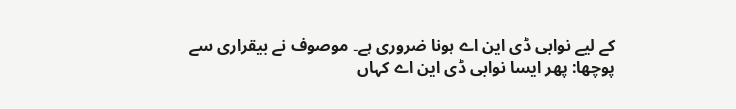کے لیے نوابی ڈی این اے ہونا ضروری ہے۔ موصوف نے بیقراری سے پوچھا: پھر ایسا نوابی ڈی این اے کہاں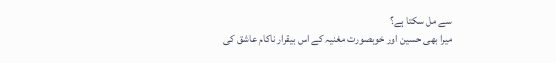سے مل سکتا ہے؟
میرا بھی حسین اور خوبصورت مغنیہ کے اس بیقرار ناکام عاشق کی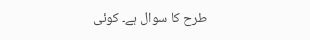طرح کا سوال ہے۔ کوئی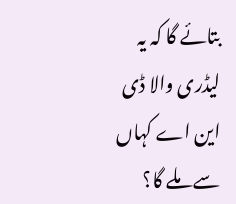بتائے گا کہ یہ لیڈری والا ڈی این اے کہاں سے ملے گا؟